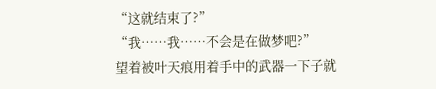“这就结束了?”
“我……我……不会是在做梦吧?”
望着被叶天痕用着手中的武器一下子就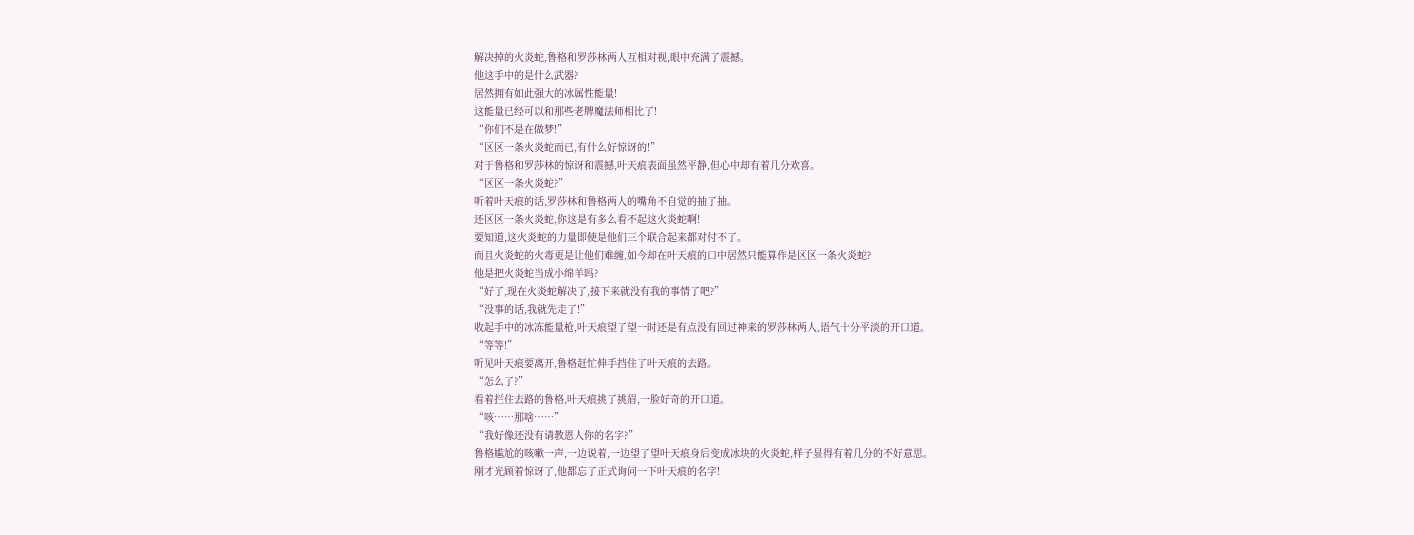解决掉的火炎蛇,鲁格和罗莎林两人互相对视,眼中充满了震撼。
他这手中的是什么武器?
居然拥有如此强大的冰属性能量!
这能量已经可以和那些老牌魔法师相比了!
“你们不是在做梦!”
“区区一条火炎蛇而已,有什么好惊讶的!”
对于鲁格和罗莎林的惊讶和震撼,叶天痕表面虽然平静,但心中却有着几分欢喜。
“区区一条火炎蛇?”
听着叶天痕的话,罗莎林和鲁格两人的嘴角不自觉的抽了抽。
还区区一条火炎蛇,你这是有多么看不起这火炎蛇啊!
要知道,这火炎蛇的力量即使是他们三个联合起来都对付不了。
而且火炎蛇的火毒更是让他们难缠,如今却在叶天痕的口中居然只能算作是区区一条火炎蛇?
他是把火炎蛇当成小绵羊吗?
“好了,现在火炎蛇解决了,接下来就没有我的事情了吧?”
“没事的话,我就先走了!”
收起手中的冰冻能量枪,叶天痕望了望一时还是有点没有回过神来的罗莎林两人,语气十分平淡的开口道。
“等等!”
听见叶天痕要离开,鲁格赶忙伸手挡住了叶天痕的去路。
“怎么了?”
看着拦住去路的鲁格,叶天痕挑了挑眉,一脸好奇的开口道。
“咳……那啥……”
“我好像还没有请教恩人你的名字?”
鲁格尴尬的咳嗽一声,一边说着,一边望了望叶天痕身后变成冰块的火炎蛇,样子显得有着几分的不好意思。
刚才光顾着惊讶了,他都忘了正式询问一下叶天痕的名字!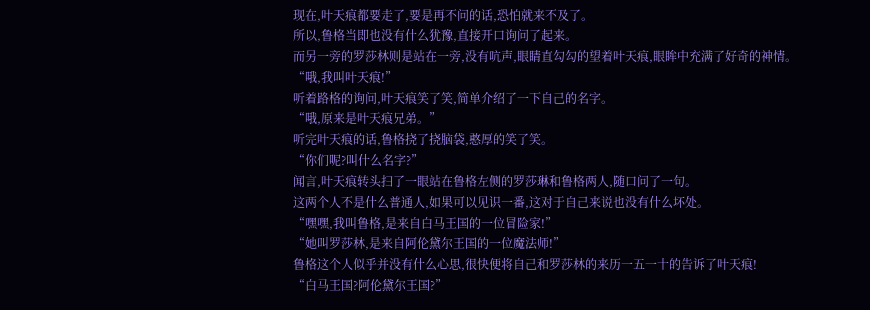现在,叶天痕都要走了,要是再不问的话,恐怕就来不及了。
所以,鲁格当即也没有什么犹豫,直接开口询问了起来。
而另一旁的罗莎林则是站在一旁,没有吭声,眼睛直勾勾的望着叶天痕,眼眸中充满了好奇的神情。
“哦,我叫叶天痕!”
听着路格的询问,叶天痕笑了笑,简单介绍了一下自己的名字。
“哦,原来是叶天痕兄弟。”
听完叶天痕的话,鲁格挠了挠脑袋,憨厚的笑了笑。
“你们呢?叫什么名字?”
闻言,叶天痕转头扫了一眼站在鲁格左侧的罗莎琳和鲁格两人,随口问了一句。
这两个人不是什么普通人,如果可以见识一番,这对于自己来说也没有什么坏处。
“嘿嘿,我叫鲁格,是来自白马王国的一位冒险家!”
“她叫罗莎林,是来自阿伦黛尔王国的一位魔法师!”
鲁格这个人似乎并没有什么心思,很快便将自己和罗莎林的来历一五一十的告诉了叶天痕!
“白马王国?阿伦黛尔王国?”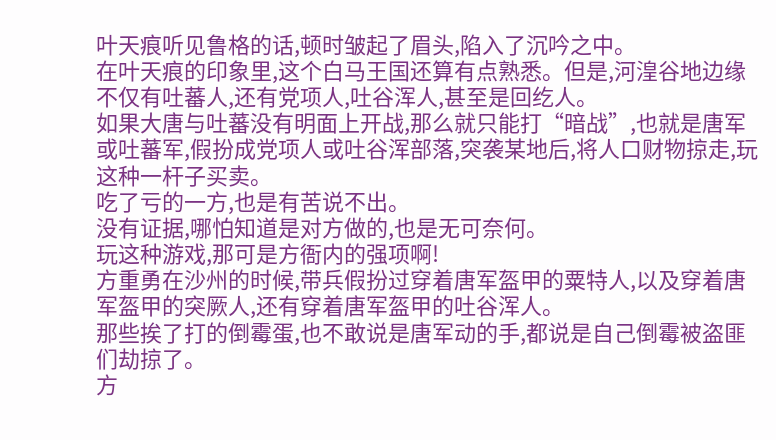叶天痕听见鲁格的话,顿时皱起了眉头,陷入了沉吟之中。
在叶天痕的印象里,这个白马王国还算有点熟悉。但是,河湟谷地边缘不仅有吐蕃人,还有党项人,吐谷浑人,甚至是回纥人。
如果大唐与吐蕃没有明面上开战,那么就只能打“暗战”,也就是唐军或吐蕃军,假扮成党项人或吐谷浑部落,突袭某地后,将人口财物掠走,玩这种一杆子买卖。
吃了亏的一方,也是有苦说不出。
没有证据,哪怕知道是对方做的,也是无可奈何。
玩这种游戏,那可是方衙内的强项啊!
方重勇在沙州的时候,带兵假扮过穿着唐军盔甲的粟特人,以及穿着唐军盔甲的突厥人,还有穿着唐军盔甲的吐谷浑人。
那些挨了打的倒霉蛋,也不敢说是唐军动的手,都说是自己倒霉被盗匪们劫掠了。
方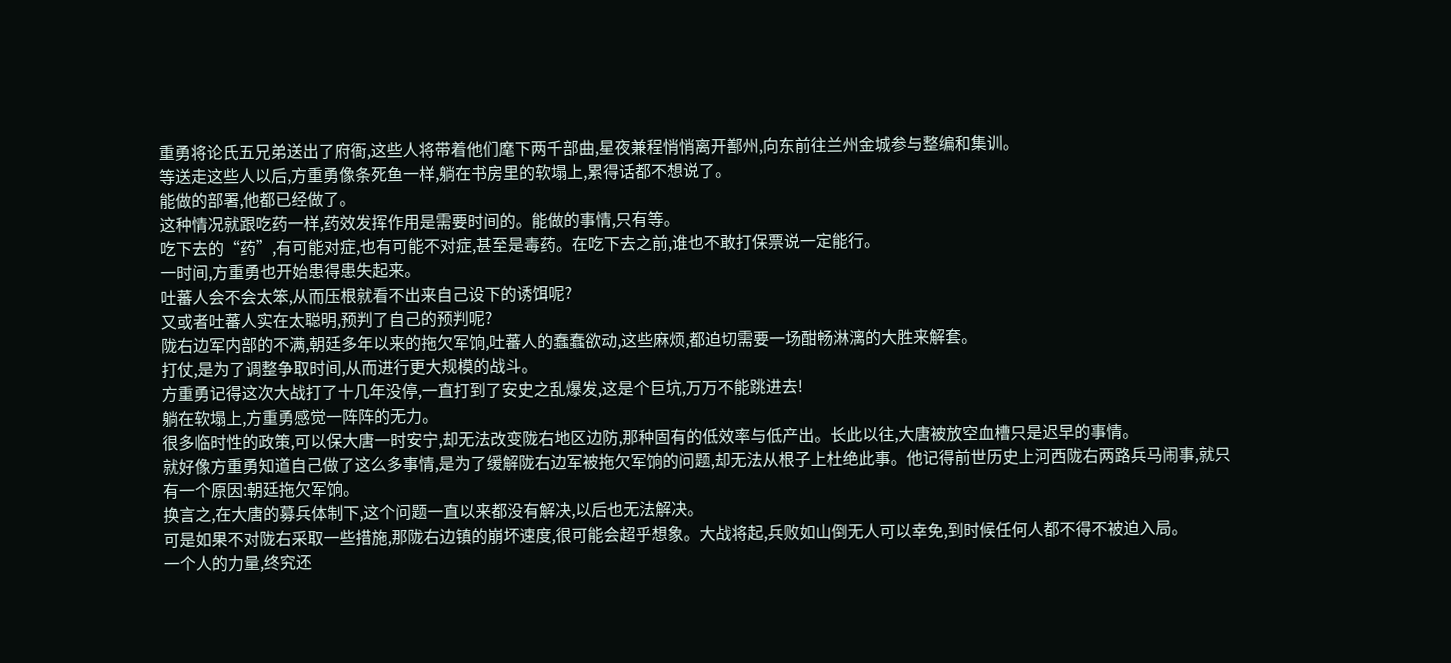重勇将论氏五兄弟送出了府衙,这些人将带着他们麾下两千部曲,星夜兼程悄悄离开鄯州,向东前往兰州金城参与整编和集训。
等送走这些人以后,方重勇像条死鱼一样,躺在书房里的软塌上,累得话都不想说了。
能做的部署,他都已经做了。
这种情况就跟吃药一样,药效发挥作用是需要时间的。能做的事情,只有等。
吃下去的“药”,有可能对症,也有可能不对症,甚至是毒药。在吃下去之前,谁也不敢打保票说一定能行。
一时间,方重勇也开始患得患失起来。
吐蕃人会不会太笨,从而压根就看不出来自己设下的诱饵呢?
又或者吐蕃人实在太聪明,预判了自己的预判呢?
陇右边军内部的不满,朝廷多年以来的拖欠军饷,吐蕃人的蠢蠢欲动,这些麻烦,都迫切需要一场酣畅淋漓的大胜来解套。
打仗,是为了调整争取时间,从而进行更大规模的战斗。
方重勇记得这次大战打了十几年没停,一直打到了安史之乱爆发,这是个巨坑,万万不能跳进去!
躺在软塌上,方重勇感觉一阵阵的无力。
很多临时性的政策,可以保大唐一时安宁,却无法改变陇右地区边防,那种固有的低效率与低产出。长此以往,大唐被放空血槽只是迟早的事情。
就好像方重勇知道自己做了这么多事情,是为了缓解陇右边军被拖欠军饷的问题,却无法从根子上杜绝此事。他记得前世历史上河西陇右两路兵马闹事,就只有一个原因:朝廷拖欠军饷。
换言之,在大唐的募兵体制下,这个问题一直以来都没有解决,以后也无法解决。
可是如果不对陇右采取一些措施,那陇右边镇的崩坏速度,很可能会超乎想象。大战将起,兵败如山倒无人可以幸免,到时候任何人都不得不被迫入局。
一个人的力量,终究还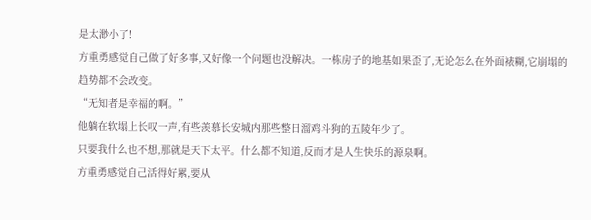是太渺小了!
方重勇感觉自己做了好多事,又好像一个问题也没解决。一栋房子的地基如果歪了,无论怎么在外面裱糊,它崩塌的趋势都不会改变。
“无知者是幸福的啊。”
他躺在软塌上长叹一声,有些羡慕长安城内那些整日溜鸡斗狗的五陵年少了。
只要我什么也不想,那就是天下太平。什么都不知道,反而才是人生快乐的源泉啊。
方重勇感觉自己活得好累,要从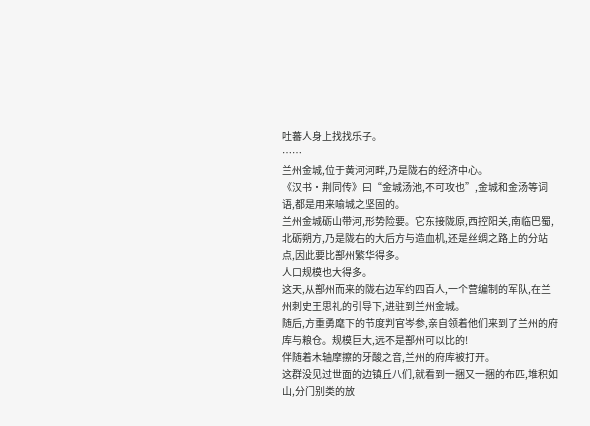吐蕃人身上找找乐子。
……
兰州金城,位于黄河河畔,乃是陇右的经济中心。
《汉书·荆同传》曰“金城汤池,不可攻也”,金城和金汤等词语,都是用来喻城之坚固的。
兰州金城砺山带河,形势险要。它东接陇原,西控阳关,南临巴蜀,北砺朔方,乃是陇右的大后方与造血机,还是丝绸之路上的分站点,因此要比鄯州繁华得多。
人口规模也大得多。
这天,从鄯州而来的陇右边军约四百人,一个营编制的军队,在兰州刺史王思礼的引导下,进驻到兰州金城。
随后,方重勇麾下的节度判官岑参,亲自领着他们来到了兰州的府库与粮仓。规模巨大,远不是鄯州可以比的!
伴随着木轴摩擦的牙酸之音,兰州的府库被打开。
这群没见过世面的边镇丘八们,就看到一捆又一捆的布匹,堆积如山,分门别类的放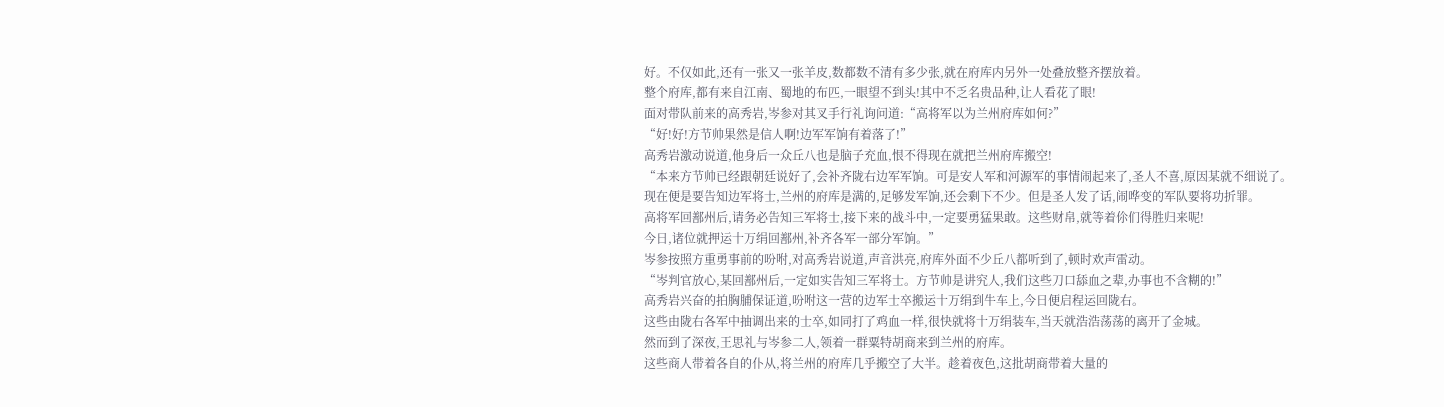好。不仅如此,还有一张又一张羊皮,数都数不清有多少张,就在府库内另外一处叠放整齐摆放着。
整个府库,都有来自江南、蜀地的布匹,一眼望不到头!其中不乏名贵品种,让人看花了眼!
面对带队前来的高秀岩,岑参对其叉手行礼询问道:“高将军以为兰州府库如何?”
“好!好!方节帅果然是信人啊!边军军饷有着落了!”
高秀岩激动说道,他身后一众丘八也是脑子充血,恨不得现在就把兰州府库搬空!
“本来方节帅已经跟朝廷说好了,会补齐陇右边军军饷。可是安人军和河源军的事情闹起来了,圣人不喜,原因某就不细说了。
现在便是要告知边军将士,兰州的府库是满的,足够发军饷,还会剩下不少。但是圣人发了话,闹哗变的军队要将功折罪。
高将军回鄯州后,请务必告知三军将士,接下来的战斗中,一定要勇猛果敢。这些财帛,就等着伱们得胜归来呢!
今日,诸位就押运十万绢回鄯州,补齐各军一部分军饷。”
岑参按照方重勇事前的吩咐,对高秀岩说道,声音洪亮,府库外面不少丘八都听到了,顿时欢声雷动。
“岑判官放心,某回鄯州后,一定如实告知三军将士。方节帅是讲究人,我们这些刀口舔血之辈,办事也不含糊的!”
高秀岩兴奋的拍胸脯保证道,吩咐这一营的边军士卒搬运十万绢到牛车上,今日便启程运回陇右。
这些由陇右各军中抽调出来的士卒,如同打了鸡血一样,很快就将十万绢装车,当天就浩浩荡荡的离开了金城。
然而到了深夜,王思礼与岑参二人,领着一群粟特胡商来到兰州的府库。
这些商人带着各自的仆从,将兰州的府库几乎搬空了大半。趁着夜色,这批胡商带着大量的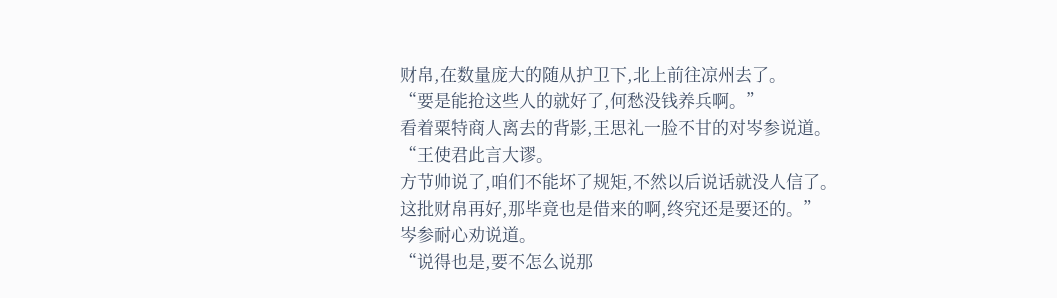财帛,在数量庞大的随从护卫下,北上前往凉州去了。
“要是能抢这些人的就好了,何愁没钱养兵啊。”
看着粟特商人离去的背影,王思礼一脸不甘的对岑参说道。
“王使君此言大谬。
方节帅说了,咱们不能坏了规矩,不然以后说话就没人信了。
这批财帛再好,那毕竟也是借来的啊,终究还是要还的。”
岑参耐心劝说道。
“说得也是,要不怎么说那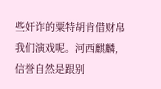些奸诈的粟特胡肯借财帛我们演戏呢。河西麒麟,信誉自然是跟别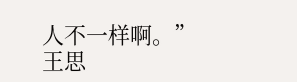人不一样啊。”
王思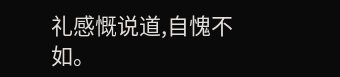礼感慨说道,自愧不如。